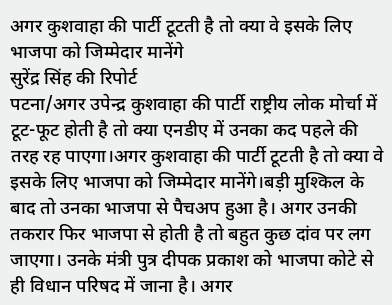अगर कुशवाहा की पार्टी टूटती है तो क्या वे इसके लिए भाजपा को जिम्मेदार मानेंगे
सुरेंद्र सिंह की रिपोर्ट
पटना/अगर उपेन्द्र कुशवाहा की पार्टी राष्ट्रीय लोक मोर्चा में टूट-फूट होती है तो क्या एनडीए में उनका कद पहले की तरह रह पाएगा।अगर कुशवाहा की पार्टी टूटती है तो क्या वे इसके लिए भाजपा को जिम्मेदार मानेंगे।बड़ी मुश्किल के बाद तो उनका भाजपा से पैचअप हुआ है। अगर उनकी तकरार फिर भाजपा से होती है तो बहुत कुछ दांव पर लग जाएगा। उनके मंत्री पुत्र दीपक प्रकाश को भाजपा कोटे से ही विधान परिषद में जाना है। अगर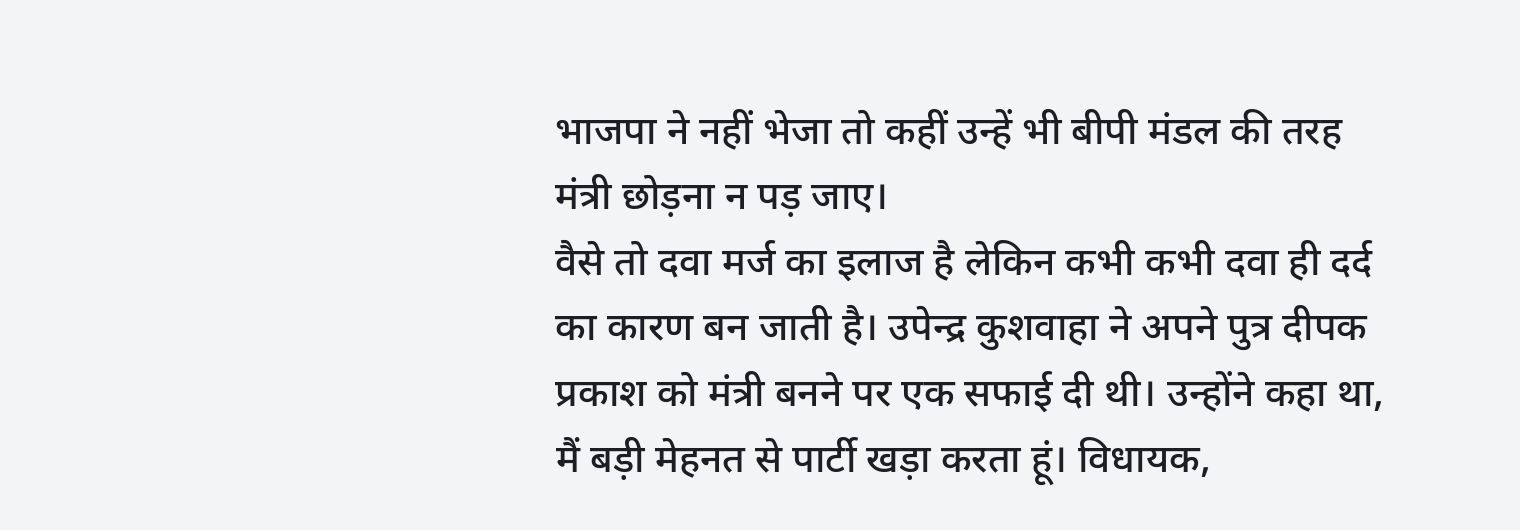भाजपा ने नहीं भेजा तो कहीं उन्हें भी बीपी मंडल की तरह मंत्री छोड़ना न पड़ जाए।
वैसे तो दवा मर्ज का इलाज है लेकिन कभी कभी दवा ही दर्द का कारण बन जाती है। उपेन्द्र कुशवाहा ने अपने पुत्र दीपक प्रकाश को मंत्री बनने पर एक सफाई दी थी। उन्होंने कहा था, मैं बड़ी मेहनत से पार्टी खड़ा करता हूं। विधायक,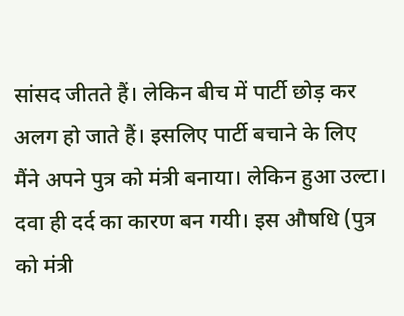सांसद जीतते हैं। लेकिन बीच में पार्टी छोड़ कर अलग हो जाते हैं। इसलिए पार्टी बचाने के लिए मैंने अपने पुत्र को मंत्री बनाया। लेकिन हुआ उल्टा। दवा ही दर्द का कारण बन गयी। इस औषधि (पुत्र को मंत्री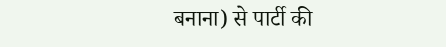बनाना) से पार्टी की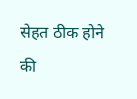सेहत ठीक होने की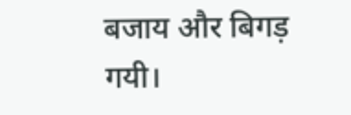बजाय और बिगड़ गयी।